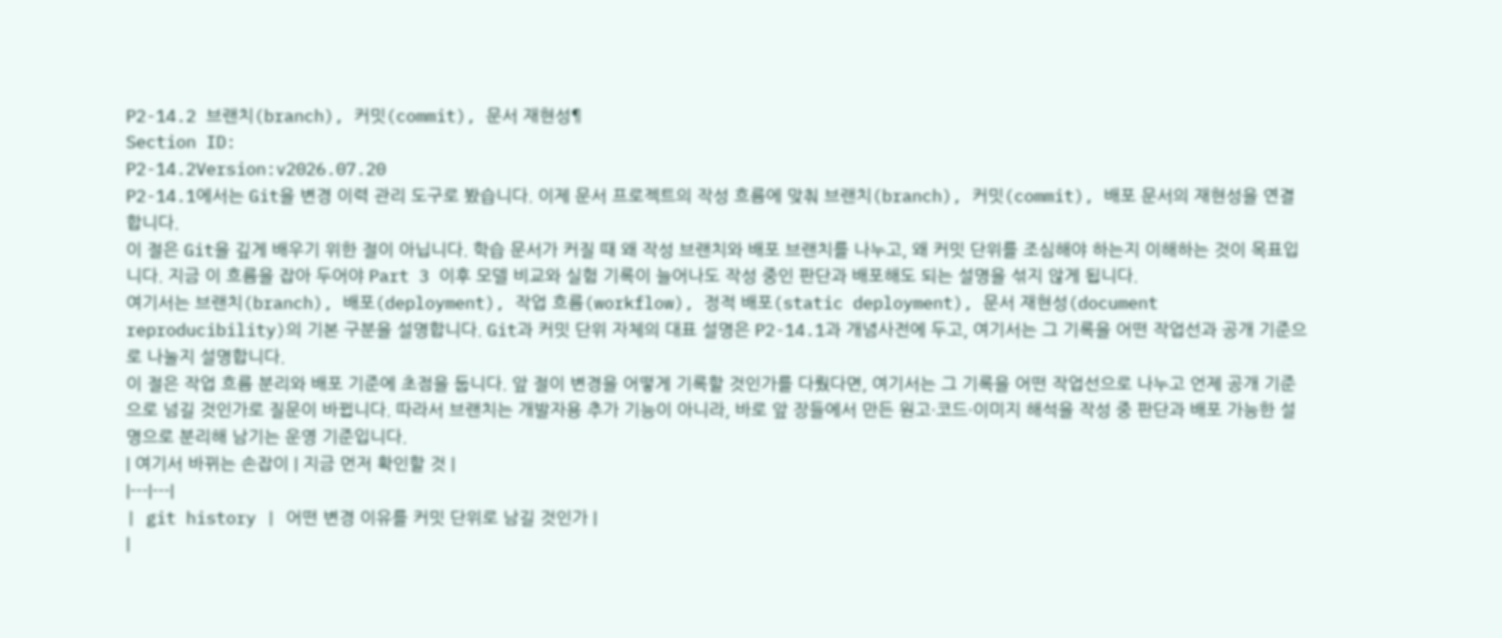P2-14.2 브랜치(branch), 커밋(commit), 문서 재현성¶
Section ID:
P2-14.2Version:v2026.07.20
P2-14.1에서는 Git을 변경 이력 관리 도구로 봤습니다. 이제 문서 프로젝트의 작성 흐름에 맞춰 브랜치(branch), 커밋(commit), 배포 문서의 재현성을 연결합니다.
이 절은 Git을 깊게 배우기 위한 절이 아닙니다. 학습 문서가 커질 때 왜 작성 브랜치와 배포 브랜치를 나누고, 왜 커밋 단위를 조심해야 하는지 이해하는 것이 목표입니다. 지금 이 흐름을 잡아 두어야 Part 3 이후 모델 비교와 실험 기록이 늘어나도 작성 중인 판단과 배포해도 되는 설명을 섞지 않게 됩니다.
여기서는 브랜치(branch), 배포(deployment), 작업 흐름(workflow), 정적 배포(static deployment), 문서 재현성(document reproducibility)의 기본 구분을 설명합니다. Git과 커밋 단위 자체의 대표 설명은 P2-14.1과 개념사전에 두고, 여기서는 그 기록을 어떤 작업선과 공개 기준으로 나눌지 설명합니다.
이 절은 작업 흐름 분리와 배포 기준에 초점을 둡니다. 앞 절이 변경을 어떻게 기록할 것인가를 다뤘다면, 여기서는 그 기록을 어떤 작업선으로 나누고 언제 공개 기준으로 넘길 것인가로 질문이 바뀝니다. 따라서 브랜치는 개발자용 추가 기능이 아니라, 바로 앞 장들에서 만든 원고·코드·이미지 해석을 작성 중 판단과 배포 가능한 설명으로 분리해 남기는 운영 기준입니다.
| 여기서 바뀌는 손잡이 | 지금 먼저 확인할 것 |
|---|---|
| git history | 어떤 변경 이유를 커밋 단위로 남길 것인가 |
|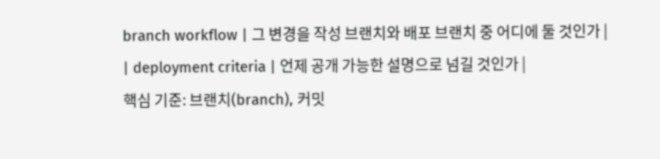branch workflow | 그 변경을 작성 브랜치와 배포 브랜치 중 어디에 둘 것인가 |
| deployment criteria | 언제 공개 가능한 설명으로 넘길 것인가 |
핵심 기준: 브랜치(branch), 커밋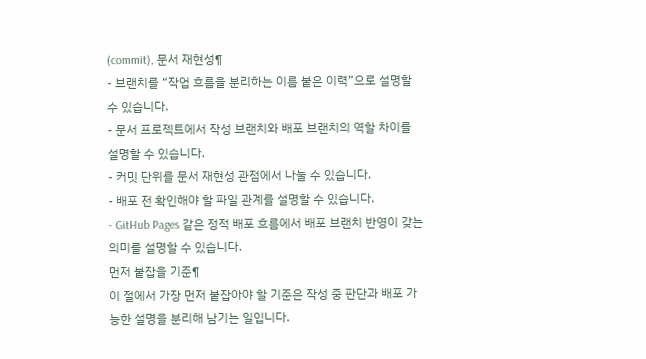(commit), 문서 재현성¶
- 브랜치를 “작업 흐름을 분리하는 이름 붙은 이력”으로 설명할 수 있습니다.
- 문서 프로젝트에서 작성 브랜치와 배포 브랜치의 역할 차이를 설명할 수 있습니다.
- 커밋 단위를 문서 재현성 관점에서 나눌 수 있습니다.
- 배포 전 확인해야 할 파일 관계를 설명할 수 있습니다.
- GitHub Pages 같은 정적 배포 흐름에서 배포 브랜치 반영이 갖는 의미를 설명할 수 있습니다.
먼저 붙잡을 기준¶
이 절에서 가장 먼저 붙잡아야 할 기준은 작성 중 판단과 배포 가능한 설명을 분리해 남기는 일입니다.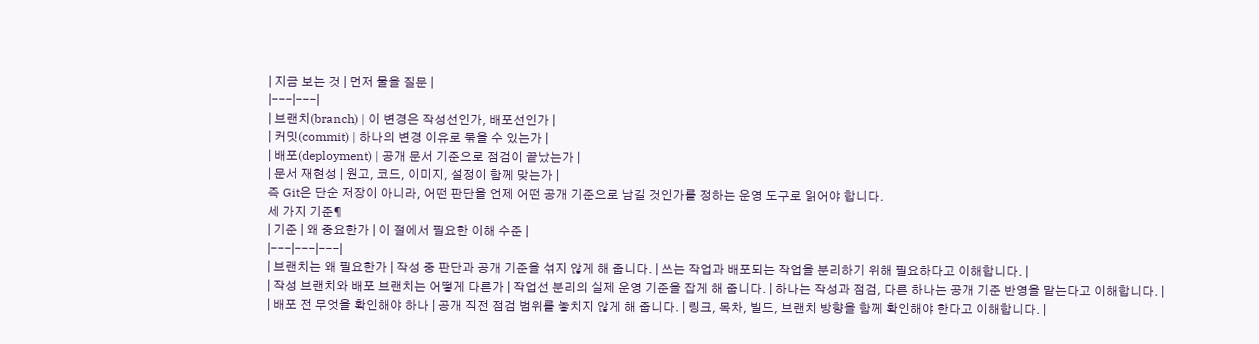| 지금 보는 것 | 먼저 물을 질문 |
|---|---|
| 브랜치(branch) | 이 변경은 작성선인가, 배포선인가 |
| 커밋(commit) | 하나의 변경 이유로 묶을 수 있는가 |
| 배포(deployment) | 공개 문서 기준으로 점검이 끝났는가 |
| 문서 재현성 | 원고, 코드, 이미지, 설정이 함께 맞는가 |
즉 Git은 단순 저장이 아니라, 어떤 판단을 언제 어떤 공개 기준으로 남길 것인가를 정하는 운영 도구로 읽어야 합니다.
세 가지 기준¶
| 기준 | 왜 중요한가 | 이 절에서 필요한 이해 수준 |
|---|---|---|
| 브랜치는 왜 필요한가 | 작성 중 판단과 공개 기준을 섞지 않게 해 줍니다. | 쓰는 작업과 배포되는 작업을 분리하기 위해 필요하다고 이해합니다. |
| 작성 브랜치와 배포 브랜치는 어떻게 다른가 | 작업선 분리의 실제 운영 기준을 잡게 해 줍니다. | 하나는 작성과 점검, 다른 하나는 공개 기준 반영을 맡는다고 이해합니다. |
| 배포 전 무엇을 확인해야 하나 | 공개 직전 점검 범위를 놓치지 않게 해 줍니다. | 링크, 목차, 빌드, 브랜치 방향을 함께 확인해야 한다고 이해합니다. |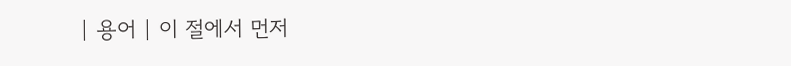| 용어 | 이 절에서 먼저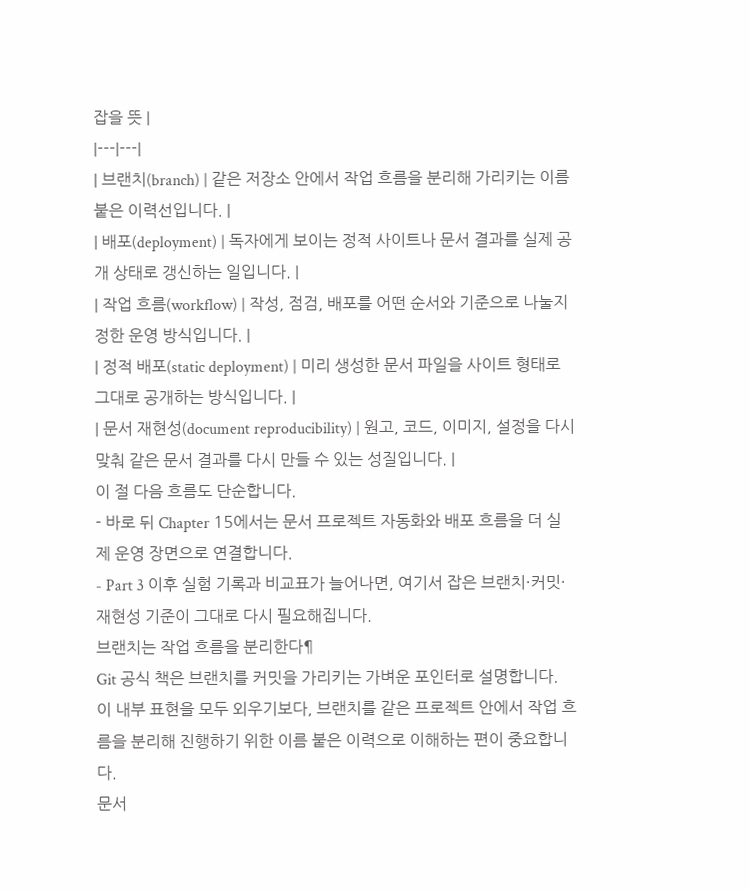잡을 뜻 |
|---|---|
| 브랜치(branch) | 같은 저장소 안에서 작업 흐름을 분리해 가리키는 이름 붙은 이력선입니다. |
| 배포(deployment) | 독자에게 보이는 정적 사이트나 문서 결과를 실제 공개 상태로 갱신하는 일입니다. |
| 작업 흐름(workflow) | 작성, 점검, 배포를 어떤 순서와 기준으로 나눌지 정한 운영 방식입니다. |
| 정적 배포(static deployment) | 미리 생성한 문서 파일을 사이트 형태로 그대로 공개하는 방식입니다. |
| 문서 재현성(document reproducibility) | 원고, 코드, 이미지, 설정을 다시 맞춰 같은 문서 결과를 다시 만들 수 있는 성질입니다. |
이 절 다음 흐름도 단순합니다.
- 바로 뒤 Chapter 15에서는 문서 프로젝트 자동화와 배포 흐름을 더 실제 운영 장면으로 연결합니다.
- Part 3 이후 실험 기록과 비교표가 늘어나면, 여기서 잡은 브랜치·커밋·재현성 기준이 그대로 다시 필요해집니다.
브랜치는 작업 흐름을 분리한다¶
Git 공식 책은 브랜치를 커밋을 가리키는 가벼운 포인터로 설명합니다. 이 내부 표현을 모두 외우기보다, 브랜치를 같은 프로젝트 안에서 작업 흐름을 분리해 진행하기 위한 이름 붙은 이력으로 이해하는 편이 중요합니다.
문서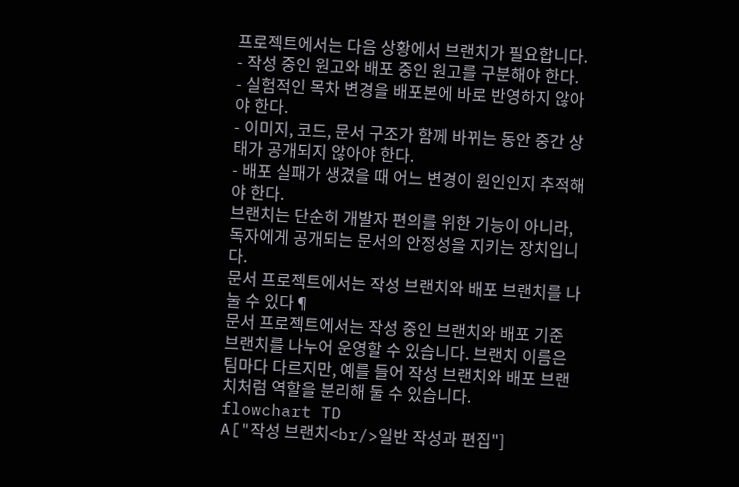프로젝트에서는 다음 상황에서 브랜치가 필요합니다.
- 작성 중인 원고와 배포 중인 원고를 구분해야 한다.
- 실험적인 목차 변경을 배포본에 바로 반영하지 않아야 한다.
- 이미지, 코드, 문서 구조가 함께 바뀌는 동안 중간 상태가 공개되지 않아야 한다.
- 배포 실패가 생겼을 때 어느 변경이 원인인지 추적해야 한다.
브랜치는 단순히 개발자 편의를 위한 기능이 아니라, 독자에게 공개되는 문서의 안정성을 지키는 장치입니다.
문서 프로젝트에서는 작성 브랜치와 배포 브랜치를 나눌 수 있다¶
문서 프로젝트에서는 작성 중인 브랜치와 배포 기준 브랜치를 나누어 운영할 수 있습니다. 브랜치 이름은 팀마다 다르지만, 예를 들어 작성 브랜치와 배포 브랜치처럼 역할을 분리해 둘 수 있습니다.
flowchart TD
A["작성 브랜치<br/>일반 작성과 편집"]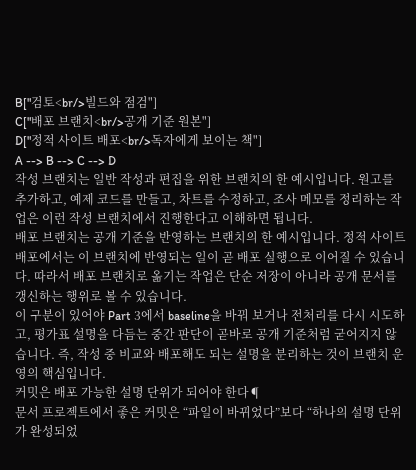B["검토<br/>빌드와 점검"]
C["배포 브랜치<br/>공개 기준 원본"]
D["정적 사이트 배포<br/>독자에게 보이는 책"]
A --> B --> C --> D
작성 브랜치는 일반 작성과 편집을 위한 브랜치의 한 예시입니다. 원고를 추가하고, 예제 코드를 만들고, 차트를 수정하고, 조사 메모를 정리하는 작업은 이런 작성 브랜치에서 진행한다고 이해하면 됩니다.
배포 브랜치는 공개 기준을 반영하는 브랜치의 한 예시입니다. 정적 사이트 배포에서는 이 브랜치에 반영되는 일이 곧 배포 실행으로 이어질 수 있습니다. 따라서 배포 브랜치로 옮기는 작업은 단순 저장이 아니라 공개 문서를 갱신하는 행위로 볼 수 있습니다.
이 구분이 있어야 Part 3에서 baseline을 바꿔 보거나 전처리를 다시 시도하고, 평가표 설명을 다듬는 중간 판단이 곧바로 공개 기준처럼 굳어지지 않습니다. 즉, 작성 중 비교와 배포해도 되는 설명을 분리하는 것이 브랜치 운영의 핵심입니다.
커밋은 배포 가능한 설명 단위가 되어야 한다¶
문서 프로젝트에서 좋은 커밋은 “파일이 바뀌었다”보다 “하나의 설명 단위가 완성되었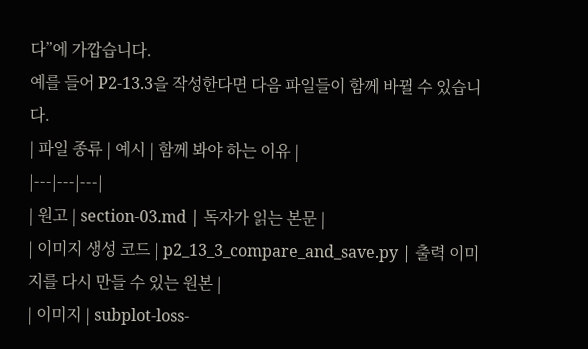다”에 가깝습니다.
예를 들어 P2-13.3을 작성한다면 다음 파일들이 함께 바뀔 수 있습니다.
| 파일 종류 | 예시 | 함께 봐야 하는 이유 |
|---|---|---|
| 원고 | section-03.md | 독자가 읽는 본문 |
| 이미지 생성 코드 | p2_13_3_compare_and_save.py | 출력 이미지를 다시 만들 수 있는 원본 |
| 이미지 | subplot-loss-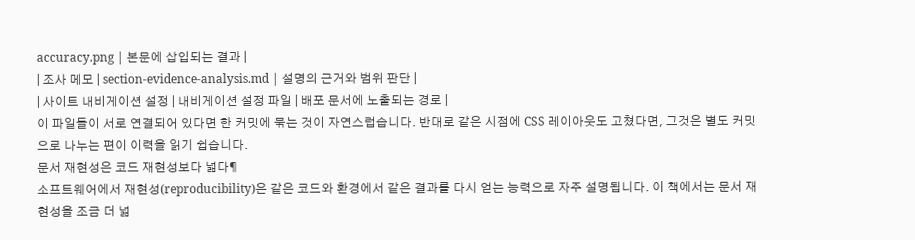accuracy.png | 본문에 삽입되는 결과 |
| 조사 메모 | section-evidence-analysis.md | 설명의 근거와 범위 판단 |
| 사이트 내비게이션 설정 | 내비게이션 설정 파일 | 배포 문서에 노출되는 경로 |
이 파일들이 서로 연결되어 있다면 한 커밋에 묶는 것이 자연스럽습니다. 반대로 같은 시점에 CSS 레이아웃도 고쳤다면, 그것은 별도 커밋으로 나누는 편이 이력을 읽기 쉽습니다.
문서 재현성은 코드 재현성보다 넓다¶
소프트웨어에서 재현성(reproducibility)은 같은 코드와 환경에서 같은 결과를 다시 얻는 능력으로 자주 설명됩니다. 이 책에서는 문서 재현성을 조금 더 넓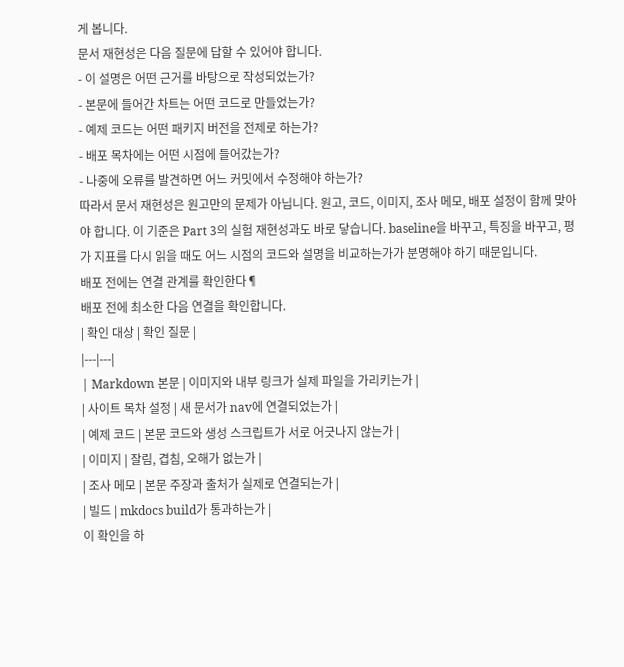게 봅니다.
문서 재현성은 다음 질문에 답할 수 있어야 합니다.
- 이 설명은 어떤 근거를 바탕으로 작성되었는가?
- 본문에 들어간 차트는 어떤 코드로 만들었는가?
- 예제 코드는 어떤 패키지 버전을 전제로 하는가?
- 배포 목차에는 어떤 시점에 들어갔는가?
- 나중에 오류를 발견하면 어느 커밋에서 수정해야 하는가?
따라서 문서 재현성은 원고만의 문제가 아닙니다. 원고, 코드, 이미지, 조사 메모, 배포 설정이 함께 맞아야 합니다. 이 기준은 Part 3의 실험 재현성과도 바로 닿습니다. baseline을 바꾸고, 특징을 바꾸고, 평가 지표를 다시 읽을 때도 어느 시점의 코드와 설명을 비교하는가가 분명해야 하기 때문입니다.
배포 전에는 연결 관계를 확인한다¶
배포 전에 최소한 다음 연결을 확인합니다.
| 확인 대상 | 확인 질문 |
|---|---|
| Markdown 본문 | 이미지와 내부 링크가 실제 파일을 가리키는가 |
| 사이트 목차 설정 | 새 문서가 nav에 연결되었는가 |
| 예제 코드 | 본문 코드와 생성 스크립트가 서로 어긋나지 않는가 |
| 이미지 | 잘림, 겹침, 오해가 없는가 |
| 조사 메모 | 본문 주장과 출처가 실제로 연결되는가 |
| 빌드 | mkdocs build가 통과하는가 |
이 확인을 하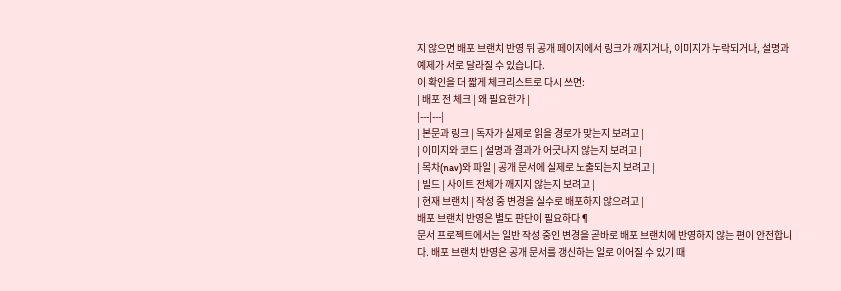지 않으면 배포 브랜치 반영 뒤 공개 페이지에서 링크가 깨지거나, 이미지가 누락되거나, 설명과 예제가 서로 달라질 수 있습니다.
이 확인을 더 짧게 체크리스트로 다시 쓰면:
| 배포 전 체크 | 왜 필요한가 |
|---|---|
| 본문과 링크 | 독자가 실제로 읽을 경로가 맞는지 보려고 |
| 이미지와 코드 | 설명과 결과가 어긋나지 않는지 보려고 |
| 목차(nav)와 파일 | 공개 문서에 실제로 노출되는지 보려고 |
| 빌드 | 사이트 전체가 깨지지 않는지 보려고 |
| 현재 브랜치 | 작성 중 변경을 실수로 배포하지 않으려고 |
배포 브랜치 반영은 별도 판단이 필요하다¶
문서 프로젝트에서는 일반 작성 중인 변경을 곧바로 배포 브랜치에 반영하지 않는 편이 안전합니다. 배포 브랜치 반영은 공개 문서를 갱신하는 일로 이어질 수 있기 때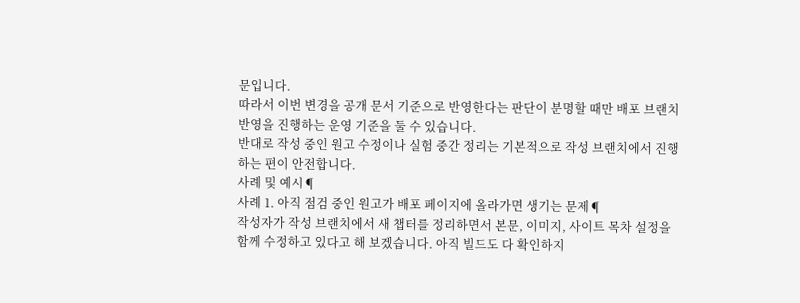문입니다.
따라서 이번 변경을 공개 문서 기준으로 반영한다는 판단이 분명할 때만 배포 브랜치 반영을 진행하는 운영 기준을 둘 수 있습니다.
반대로 작성 중인 원고 수정이나 실험 중간 정리는 기본적으로 작성 브랜치에서 진행하는 편이 안전합니다.
사례 및 예시¶
사례 1. 아직 점검 중인 원고가 배포 페이지에 올라가면 생기는 문제¶
작성자가 작성 브랜치에서 새 챕터를 정리하면서 본문, 이미지, 사이트 목차 설정을 함께 수정하고 있다고 해 보겠습니다. 아직 빌드도 다 확인하지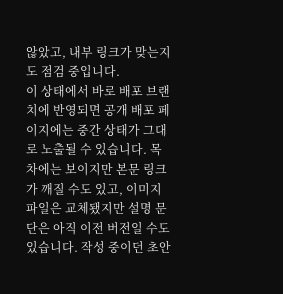않았고, 내부 링크가 맞는지도 점검 중입니다.
이 상태에서 바로 배포 브랜치에 반영되면 공개 배포 페이지에는 중간 상태가 그대로 노출될 수 있습니다. 목차에는 보이지만 본문 링크가 깨질 수도 있고, 이미지 파일은 교체됐지만 설명 문단은 아직 이전 버전일 수도 있습니다. 작성 중이던 초안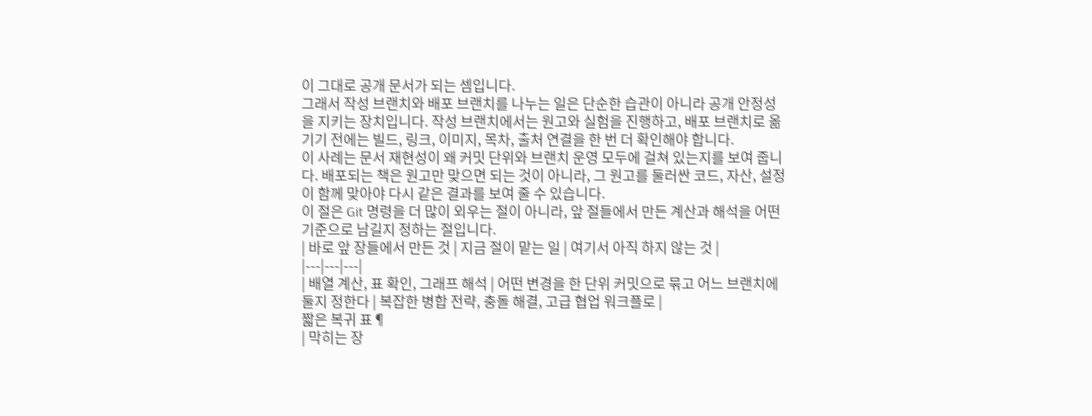이 그대로 공개 문서가 되는 셈입니다.
그래서 작성 브랜치와 배포 브랜치를 나누는 일은 단순한 습관이 아니라 공개 안정성을 지키는 장치입니다. 작성 브랜치에서는 원고와 실험을 진행하고, 배포 브랜치로 옮기기 전에는 빌드, 링크, 이미지, 목차, 출처 연결을 한 번 더 확인해야 합니다.
이 사례는 문서 재현성이 왜 커밋 단위와 브랜치 운영 모두에 걸쳐 있는지를 보여 줍니다. 배포되는 책은 원고만 맞으면 되는 것이 아니라, 그 원고를 둘러싼 코드, 자산, 설정이 함께 맞아야 다시 같은 결과를 보여 줄 수 있습니다.
이 절은 Git 명령을 더 많이 외우는 절이 아니라, 앞 절들에서 만든 계산과 해석을 어떤 기준으로 남길지 정하는 절입니다.
| 바로 앞 장들에서 만든 것 | 지금 절이 맡는 일 | 여기서 아직 하지 않는 것 |
|---|---|---|
| 배열 계산, 표 확인, 그래프 해석 | 어떤 변경을 한 단위 커밋으로 묶고 어느 브랜치에 둘지 정한다 | 복잡한 병합 전략, 충돌 해결, 고급 협업 워크플로 |
짧은 복귀 표¶
| 막히는 장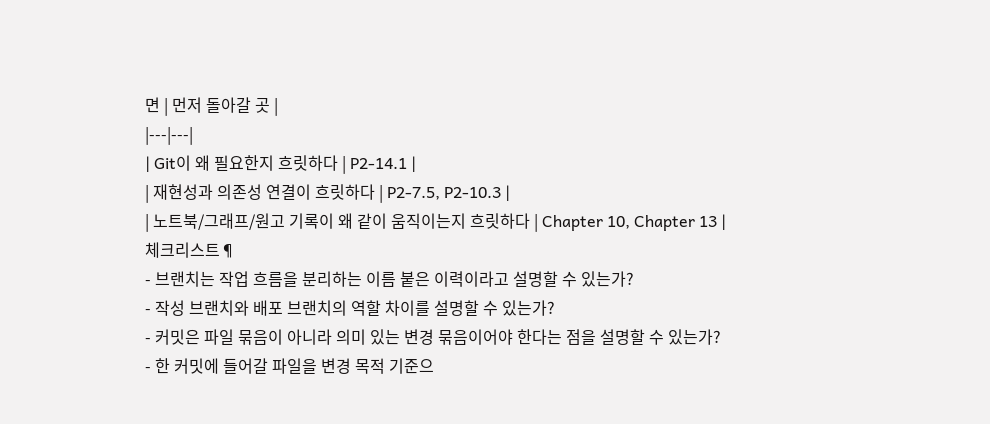면 | 먼저 돌아갈 곳 |
|---|---|
| Git이 왜 필요한지 흐릿하다 | P2-14.1 |
| 재현성과 의존성 연결이 흐릿하다 | P2-7.5, P2-10.3 |
| 노트북/그래프/원고 기록이 왜 같이 움직이는지 흐릿하다 | Chapter 10, Chapter 13 |
체크리스트¶
- 브랜치는 작업 흐름을 분리하는 이름 붙은 이력이라고 설명할 수 있는가?
- 작성 브랜치와 배포 브랜치의 역할 차이를 설명할 수 있는가?
- 커밋은 파일 묶음이 아니라 의미 있는 변경 묶음이어야 한다는 점을 설명할 수 있는가?
- 한 커밋에 들어갈 파일을 변경 목적 기준으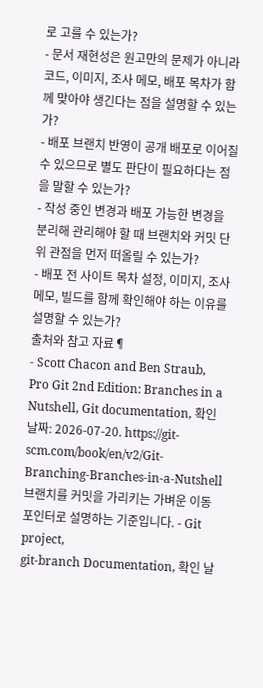로 고를 수 있는가?
- 문서 재현성은 원고만의 문제가 아니라 코드, 이미지, 조사 메모, 배포 목차가 함께 맞아야 생긴다는 점을 설명할 수 있는가?
- 배포 브랜치 반영이 공개 배포로 이어질 수 있으므로 별도 판단이 필요하다는 점을 말할 수 있는가?
- 작성 중인 변경과 배포 가능한 변경을 분리해 관리해야 할 때 브랜치와 커밋 단위 관점을 먼저 떠올릴 수 있는가?
- 배포 전 사이트 목차 설정, 이미지, 조사 메모, 빌드를 함께 확인해야 하는 이유를 설명할 수 있는가?
출처와 참고 자료¶
- Scott Chacon and Ben Straub,
Pro Git 2nd Edition: Branches in a Nutshell, Git documentation, 확인 날짜: 2026-07-20. https://git-scm.com/book/en/v2/Git-Branching-Branches-in-a-Nutshell 브랜치를 커밋을 가리키는 가벼운 이동 포인터로 설명하는 기준입니다. - Git project,
git-branch Documentation, 확인 날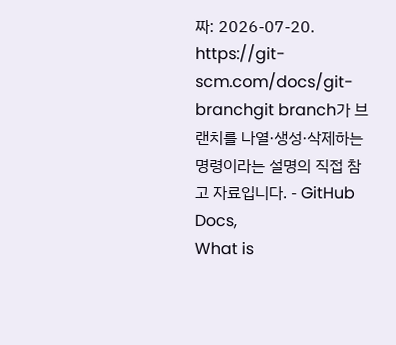짜: 2026-07-20. https://git-scm.com/docs/git-branchgit branch가 브랜치를 나열·생성·삭제하는 명령이라는 설명의 직접 참고 자료입니다. - GitHub Docs,
What is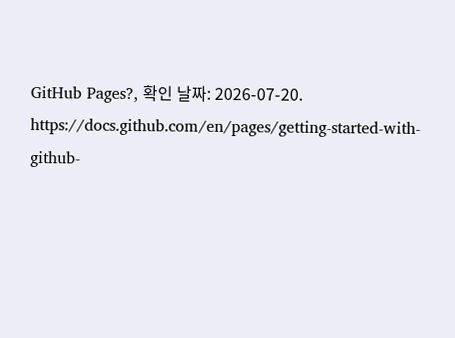GitHub Pages?, 확인 날짜: 2026-07-20. https://docs.github.com/en/pages/getting-started-with-github-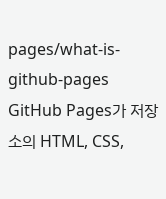pages/what-is-github-pages GitHub Pages가 저장소의 HTML, CSS,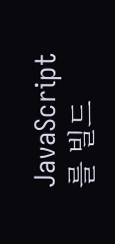JavaScript를 빌드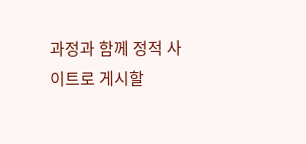과정과 함께 정적 사이트로 게시할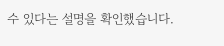수 있다는 설명을 확인했습니다.